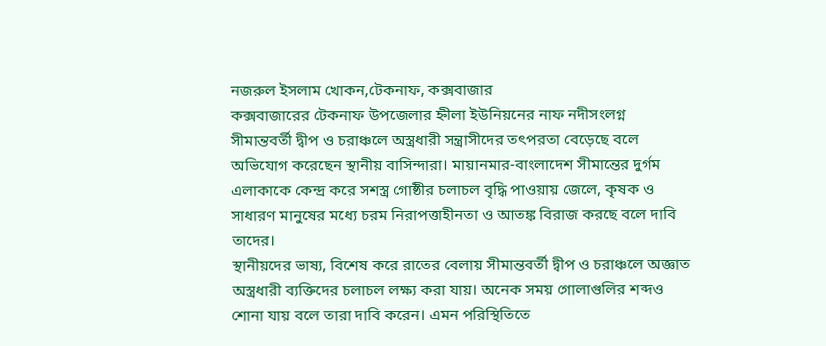নজরুল ইসলাম খোকন,টেকনাফ, কক্সবাজার
কক্সবাজারের টেকনাফ উপজেলার হ্নীলা ইউনিয়নের নাফ নদীসংলগ্ন সীমান্তবর্তী দ্বীপ ও চরাঞ্চলে অস্ত্রধারী সন্ত্রাসীদের তৎপরতা বেড়েছে বলে অভিযোগ করেছেন স্থানীয় বাসিন্দারা। মায়ানমার-বাংলাদেশ সীমান্তের দুর্গম এলাকাকে কেন্দ্র করে সশস্ত্র গোষ্ঠীর চলাচল বৃদ্ধি পাওয়ায় জেলে, কৃষক ও সাধারণ মানুষের মধ্যে চরম নিরাপত্তাহীনতা ও আতঙ্ক বিরাজ করছে বলে দাবি তাদের।
স্থানীয়দের ভাষ্য, বিশেষ করে রাতের বেলায় সীমান্তবর্তী দ্বীপ ও চরাঞ্চলে অজ্ঞাত অস্ত্রধারী ব্যক্তিদের চলাচল লক্ষ্য করা যায়। অনেক সময় গোলাগুলির শব্দও শোনা যায় বলে তারা দাবি করেন। এমন পরিস্থিতিতে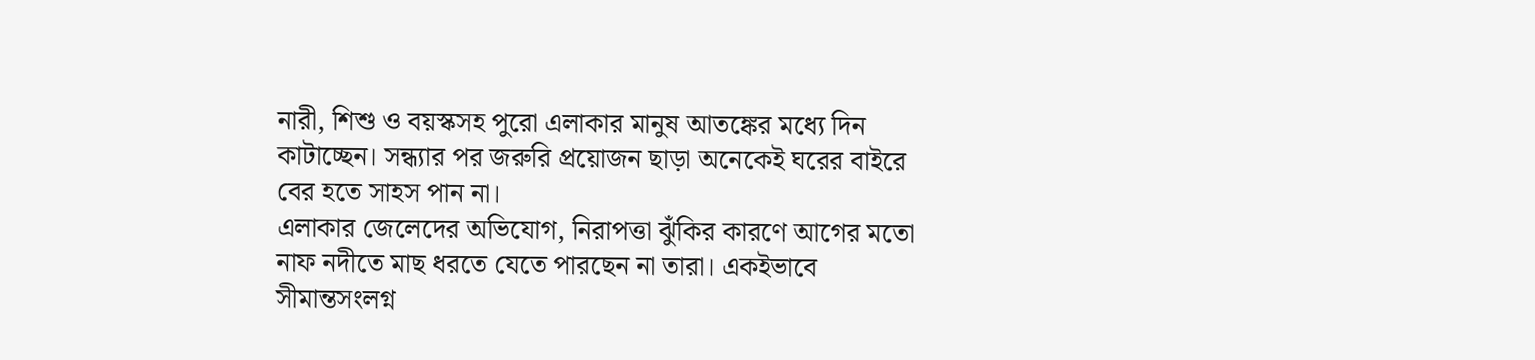নারী, শিশু ও বয়স্কসহ পুরো এলাকার মানুষ আতঙ্কের মধ্যে দিন কাটাচ্ছেন। সন্ধ্যার পর জরুরি প্রয়োজন ছাড়া অনেকেই ঘরের বাইরে বের হতে সাহস পান না।
এলাকার জেলেদের অভিযোগ, নিরাপত্তা ঝুঁকির কারণে আগের মতো নাফ নদীতে মাছ ধরতে যেতে পারছেন না তারা। একইভাবে সীমান্তসংলগ্ন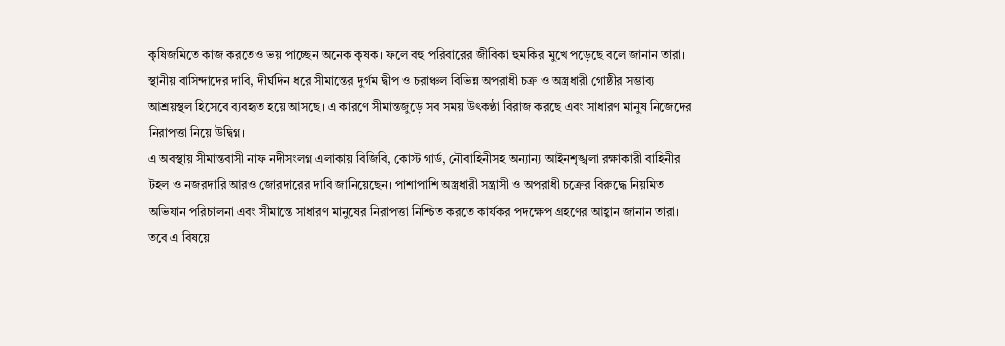কৃষিজমিতে কাজ করতেও ভয় পাচ্ছেন অনেক কৃষক। ফলে বহু পরিবারের জীবিকা হুমকির মুখে পড়েছে বলে জানান তারা।
স্থানীয় বাসিন্দাদের দাবি, দীর্ঘদিন ধরে সীমান্তের দুর্গম দ্বীপ ও চরাঞ্চল বিভিন্ন অপরাধী চক্র ও অস্ত্রধারী গোষ্ঠীর সম্ভাব্য আশ্রয়স্থল হিসেবে ব্যবহৃত হয়ে আসছে। এ কারণে সীমান্তজুড়ে সব সময় উৎকণ্ঠা বিরাজ করছে এবং সাধারণ মানুষ নিজেদের নিরাপত্তা নিয়ে উদ্বিগ্ন।
এ অবস্থায় সীমান্তবাসী নাফ নদীসংলগ্ন এলাকায় বিজিবি, কোস্ট গার্ড, নৌবাহিনীসহ অন্যান্য আইনশৃঙ্খলা রক্ষাকারী বাহিনীর টহল ও নজরদারি আরও জোরদারের দাবি জানিয়েছেন। পাশাপাশি অস্ত্রধারী সন্ত্রাসী ও অপরাধী চক্রের বিরুদ্ধে নিয়মিত অভিযান পরিচালনা এবং সীমান্তে সাধারণ মানুষের নিরাপত্তা নিশ্চিত করতে কার্যকর পদক্ষেপ গ্রহণের আহ্বান জানান তারা।
তবে এ বিষয়ে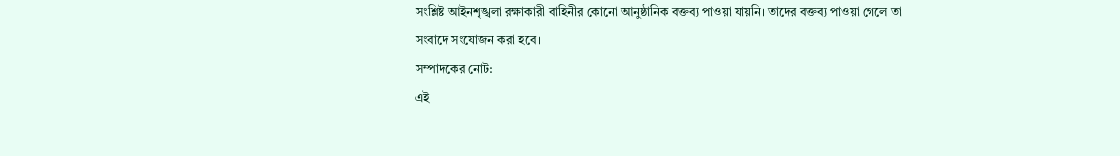সংশ্লিষ্ট আইনশৃঙ্খলা রক্ষাকারী বাহিনীর কোনো আনুষ্ঠানিক বক্তব্য পাওয়া যায়নি। তাদের বক্তব্য পাওয়া গেলে তা সংবাদে সংযোজন করা হবে।
সম্পাদকের নোট:
এই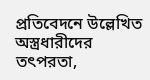প্রতিবেদনে উল্লেখিত অস্ত্রধারীদের তৎপরতা,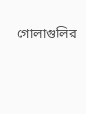গোলাগুলির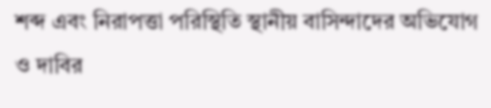শব্দ এবং নিরাপত্তা পরিস্থিতি স্থানীয় বাসিন্দাদের অভিযোগ ও দাবির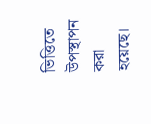ভিত্তিতে উপস্থাপন করা হয়েছে।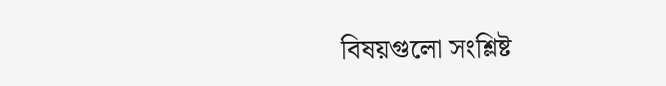বিষয়গুলো সংশ্লিষ্ট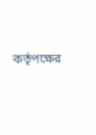কর্তৃপক্ষের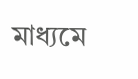মাধ্যমে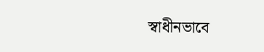স্বাধীনভাবে